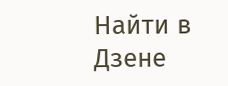Найти в Дзене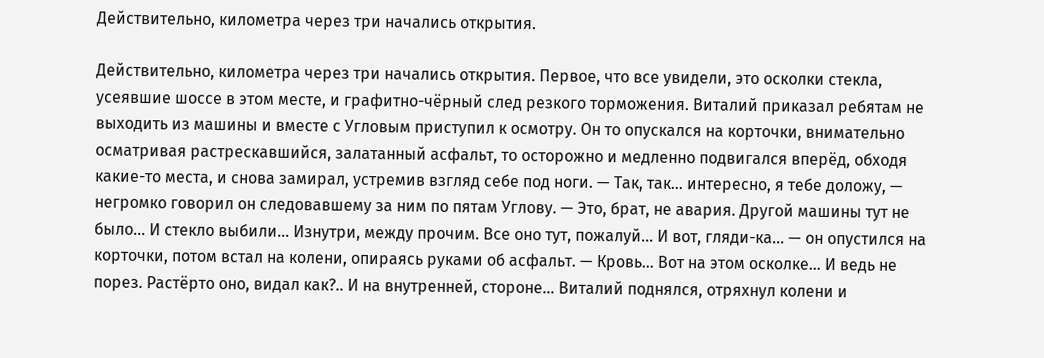Действительно, километра через три начались открытия.

Действительно, километра через три начались открытия. Первое, что все увидели, это осколки стекла, усеявшие шоссе в этом месте, и графитно-чёрный след резкого торможения. Виталий приказал ребятам не выходить из машины и вместе с Угловым приступил к осмотру. Он то опускался на корточки, внимательно осматривая растрескавшийся, залатанный асфальт, то осторожно и медленно подвигался вперёд, обходя какие-то места, и снова замирал, устремив взгляд себе под ноги. — Так, так… интересно, я тебе доложу, — негромко говорил он следовавшему за ним по пятам Углову. — Это, брат, не авария. Другой машины тут не было… И стекло выбили… Изнутри, между прочим. Все оно тут, пожалуй… И вот, гляди-ка… — он опустился на корточки, потом встал на колени, опираясь руками об асфальт. — Кровь… Вот на этом осколке… И ведь не порез. Растёрто оно, видал как?.. И на внутренней, стороне… Виталий поднялся, отряхнул колени и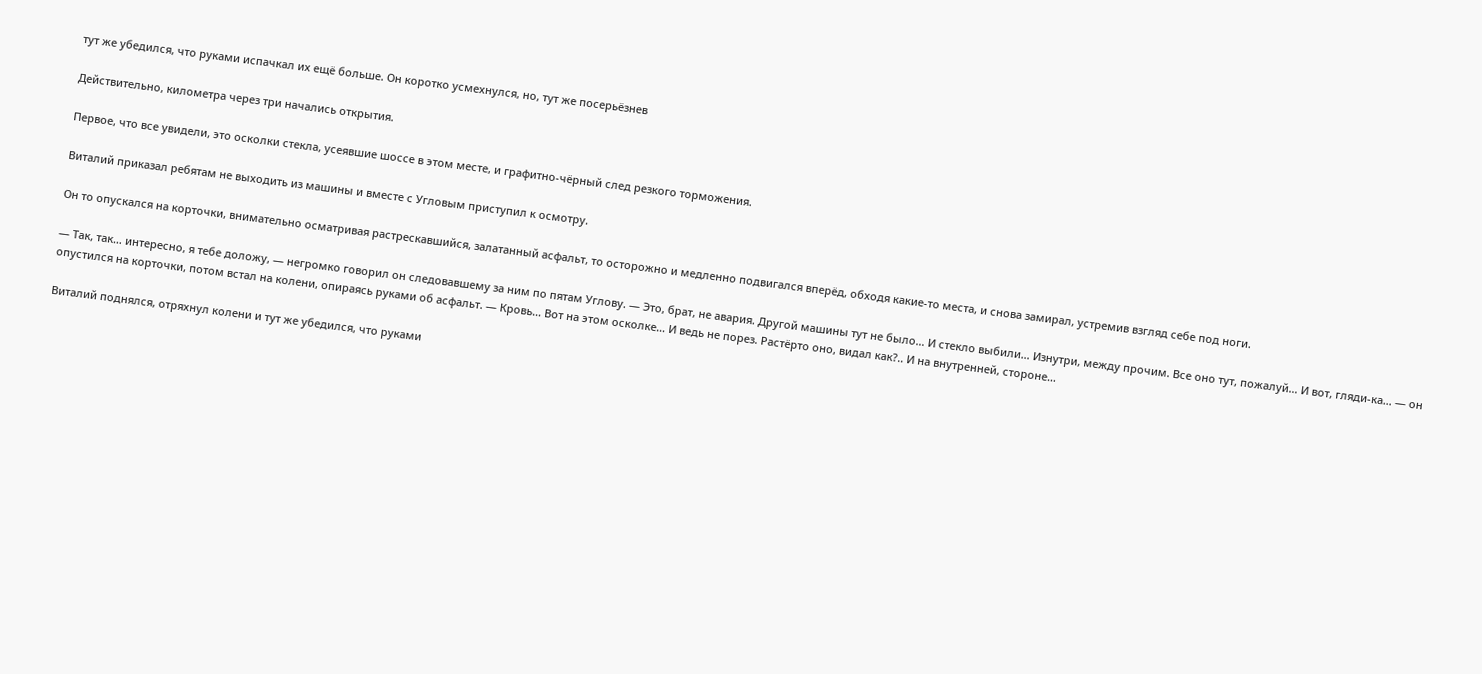тут же убедился, что руками испачкал их ещё больше. Он коротко усмехнулся, но, тут же посерьёзнев

Действительно, километра через три начались открытия.

Первое, что все увидели, это осколки стекла, усеявшие шоссе в этом месте, и графитно-чёрный след резкого торможения.

Виталий приказал ребятам не выходить из машины и вместе с Угловым приступил к осмотру.

Он то опускался на корточки, внимательно осматривая растрескавшийся, залатанный асфальт, то осторожно и медленно подвигался вперёд, обходя какие-то места, и снова замирал, устремив взгляд себе под ноги.

— Так, так… интересно, я тебе доложу, — негромко говорил он следовавшему за ним по пятам Углову. — Это, брат, не авария. Другой машины тут не было… И стекло выбили… Изнутри, между прочим. Все оно тут, пожалуй… И вот, гляди-ка… — он опустился на корточки, потом встал на колени, опираясь руками об асфальт. — Кровь… Вот на этом осколке… И ведь не порез. Растёрто оно, видал как?.. И на внутренней, стороне…

Виталий поднялся, отряхнул колени и тут же убедился, что руками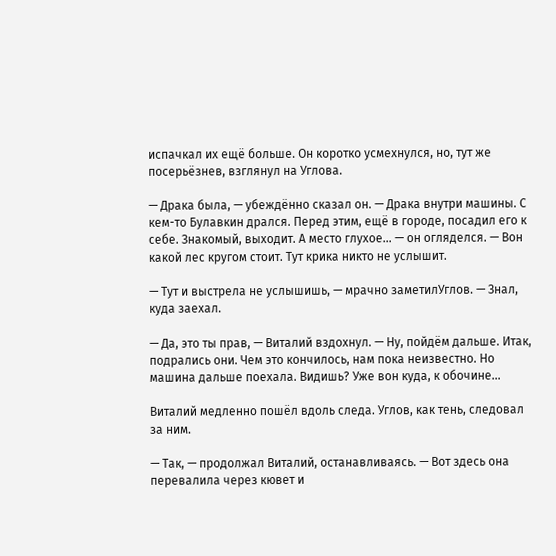испачкал их ещё больше. Он коротко усмехнулся, но, тут же посерьёзнев, взглянул на Углова.

— Драка была, — убеждённо сказал он. — Драка внутри машины. С кем-то Булавкин дрался. Перед этим, ещё в городе, посадил его к себе. Знакомый, выходит. А место глухое… — он огляделся. — Вон какой лес кругом стоит. Тут крика никто не услышит.

— Тут и выстрела не услышишь, — мрачно заметилУглов. — Знал, куда заехал.

— Да, это ты прав, — Виталий вздохнул. — Ну, пойдём дальше. Итак, подрались они. Чем это кончилось, нам пока неизвестно. Но машина дальше поехала. Видишь? Уже вон куда, к обочине…

Виталий медленно пошёл вдоль следа. Углов, как тень, следовал за ним.

— Так, — продолжал Виталий, останавливаясь. — Вот здесь она перевалила через кювет и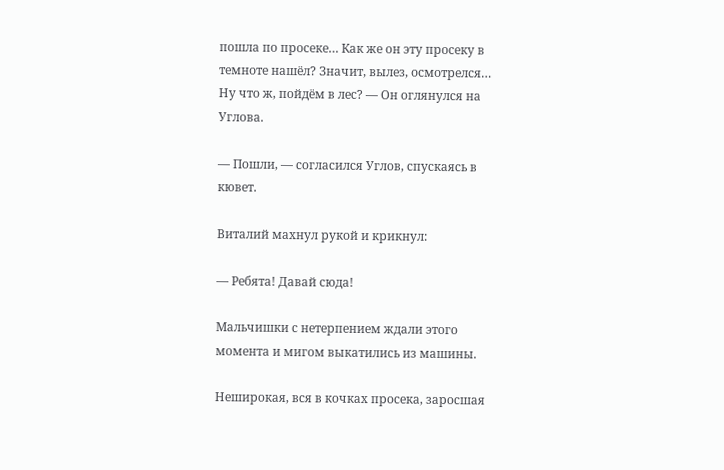пошла по просеке… Как же он эту просеку в темноте нашёл? Значит, вылез, осмотрелся… Ну что ж, пойдём в лес? — Он оглянулся на Углова.

— Пошли, — согласился Углов, спускаясь в кювет.

Виталий махнул рукой и крикнул:

— Ребята! Давай сюда!

Мальчишки с нетерпением ждали этого момента и мигом выкатились из машины.

Неширокая, вся в кочках просека, заросшая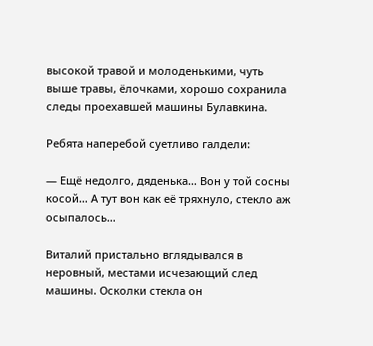высокой травой и молоденькими, чуть выше травы, ёлочками, хорошо сохранила следы проехавшей машины Булавкина.

Ребята наперебой суетливо галдели:

— Ещё недолго, дяденька… Вон у той сосны косой… А тут вон как её тряхнуло, стекло аж осыпалось…

Виталий пристально вглядывался в неровный, местами исчезающий след машины. Осколки стекла он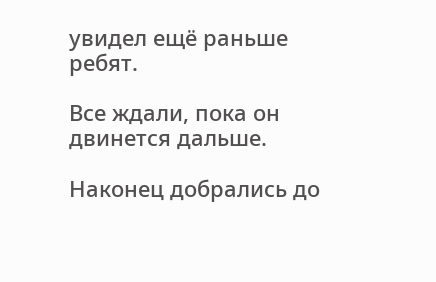увидел ещё раньше ребят.

Все ждали, пока он двинется дальше.

Наконец добрались до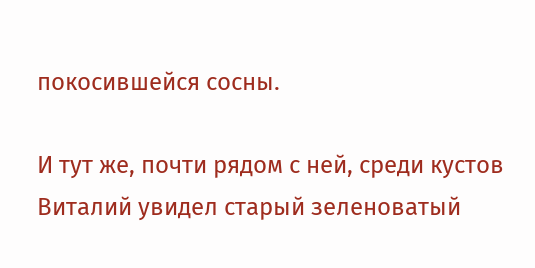покосившейся сосны.

И тут же, почти рядом с ней, среди кустов Виталий увидел старый зеленоватый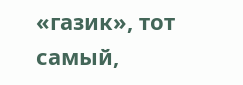«газик», тот самый,